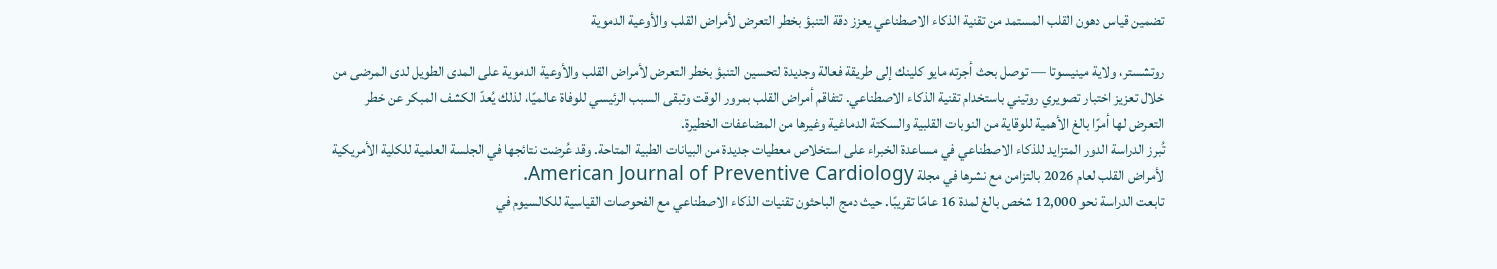تضمين قياس دهون القلب المستمد من تقنية الذكاء الاصطناعي يعزز دقة التنبؤ بخطر التعرض لأمراض القلب والأوعية الدموية

روتشستر، ولاية مينيسوتا — توصل بحث أجرته مايو كلينك إلى طريقة فعالة وجديدة لتحسين التنبؤ بخطر التعرض لأمراض القلب والأوعية الدموية على المدى الطويل لدى المرضى من خلال تعزيز اختبار تصويري روتيني باستخدام تقنية الذكاء الاصطناعي. تتفاقم أمراض القلب بمرور الوقت وتبقى السبب الرئيسي للوفاة عالميًا، لذلك يُعدّ الكشف المبكر عن خطر التعرض لها أمرًا بالغ الأهمية للوقاية من النوبات القلبية والسكتة الدماغية وغيرها من المضاعفات الخطيرة.
تُبرز الدراسة الدور المتزايد للذكاء الاصطناعي في مساعدة الخبراء على استخلاص معطيات جديدة من البيانات الطبية المتاحة. وقد عُرضت نتائجها في الجلسة العلمية للكلية الأمريكية لأمراض القلب لعام 2026 بالتزامن مع نشرها في مجلة American Journal of Preventive Cardiology.
تابعت الدراسة نحو 12,000 شخص بالغ لمدة 16 عامًا تقريبًا. حيث دمج الباحثون تقنيات الذكاء الاصطناعي مع الفحوصات القياسية للكالسيوم في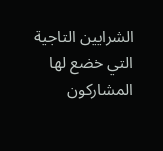الشرايين التاجية التي خضع لها المشاركون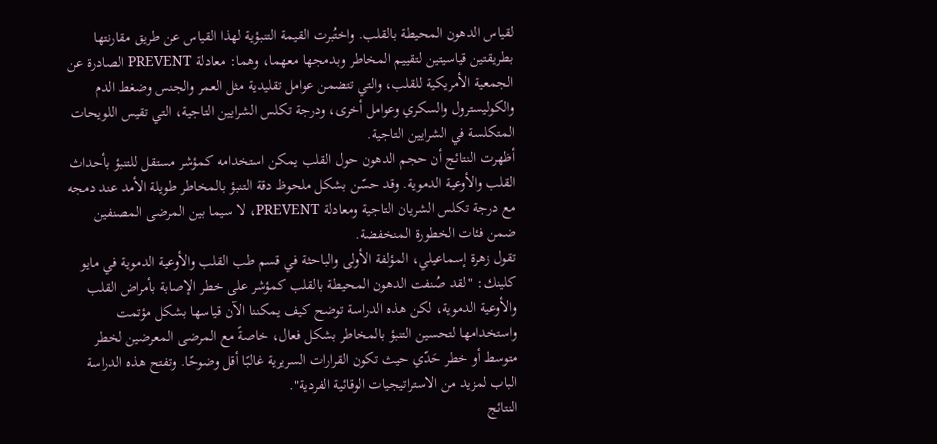لقياس الدهون المحيطة بالقلب. واختُبرت القيمة التنبؤية لهذا القياس عن طريق مقارنتها بطريقتين قياسيتين لتقييم المخاطر وبدمجها معهما، وهما: معادلة PREVENT الصادرة عن الجمعية الأمريكية للقلب، والتي تتضمن عوامل تقليدية مثل العمر والجنس وضغط الدم والكوليسترول والسكري وعوامل أخرى، ودرجة تكلس الشرايين التاجية، التي تقيس اللويحات المتكلسة في الشرايين التاجية.
أظهرت النتائج أن حجم الدهون حول القلب يمكن استخدامه كمؤشر مستقل للتنبؤ بأحداث القلب والأوعية الدموية. وقد حسّن بشكل ملحوظ دقة التنبؤ بالمخاطر طويلة الأمد عند دمجه مع درجة تكلس الشريان التاجية ومعادلة PREVENT، لا سيما بين المرضى المصنفين ضمن فئات الخطورة المنخفضة.
تقول زهرة إسماعيلي، المؤلفة الأولى والباحثة في قسم طب القلب والأوعية الدموية في مايو كلينك: "لقد صُنفت الدهون المحيطة بالقلب كمؤشر على خطر الإصابة بأمراض القلب والأوعية الدموية، لكن هذه الدراسة توضح كيف يمكننا الآن قياسها بشكل مؤتمت واستخدامها لتحسين التنبؤ بالمخاطر بشكل فعال، خاصةً مع المرضى المعرضين لخطر متوسط أو خطر حَدّي حيث تكون القرارات السريرية غالبًا أقل وضوحًا. وتفتح هذه الدراسة الباب لمزيد من الاستراتيجيات الوقائية الفردية".
النتائج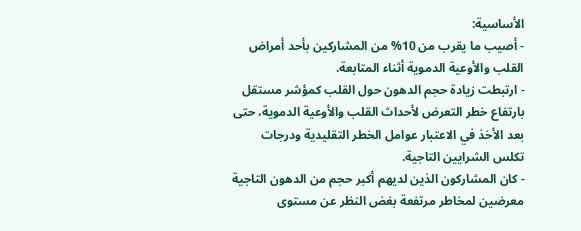الأساسية:
- أصيب ما يقرب من 10% من المشاركين بأحد أمراض القلب والأوعية الدموية أثناء المتابعة.
- ارتبطت زيادة حجم الدهون حول القلب كمؤشر مستقل بارتفاع خطر التعرض لأحداث القلب والأوعية الدموية، حتى بعد الأخذ في الاعتبار عوامل الخطر التقليدية ودرجات تكلس الشرايين التاجية.
- كان المشاركون الذين لديهم أكبر حجم من الدهون التاجية معرضين لمخاطر مرتفعة بغض النظر عن مستوى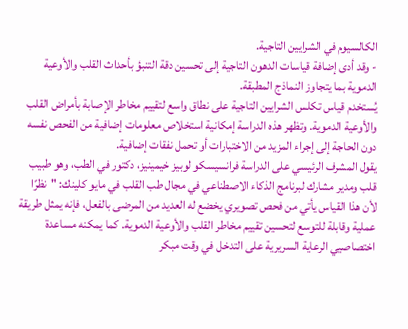الكالسيوم في الشرايين التاجية.
- وقد أدى إضافة قياسات الدهون التاجية إلى تحسين دقة التنبؤ بأحداث القلب والأوعية الدموية بما يتجاوز النماذج المطبقة.
يُستخدم قياس تكلس الشرايين التاجية على نطاق واسع لتقييم مخاطر الإصابة بأمراض القلب والأوعية الدموية. وتظهر هذه الدراسة إمكانية استخلاص معلومات إضافية من الفحص نفسه دون الحاجة إلى إجراء المزيد من الاختبارات أو تحمل نفقات إضافية.
يقول المشرف الرئيسي على الدراسة فرانسيسكو لوبيز خيمينيز، دكتور في الطب، وهو طبيب قلب ومدير مشارك لبرنامج الذكاء الاصطناعي في مجال طب القلب في مايو كلينك: "نظرًا لأن هذا القياس يأتي من فحص تصويري يخضع له العديد من المرضى بالفعل، فإنه يمثل طريقة عملية وقابلة للتوسع لتحسين تقييم مخاطر القلب والأوعية الدموية. كما يمكنه مساعدة اختصاصيي الرعاية السريرية على التدخل في وقت مبكر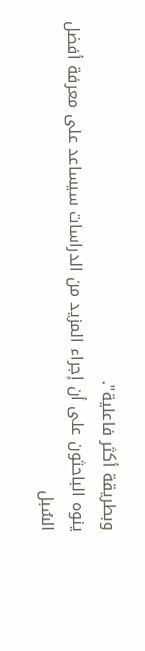وبطريقة أكثر فاعلية".
ينوه الباحثون على أن إجراء المزيد من الدراسات سيساعد على معرفة أفضل السُبل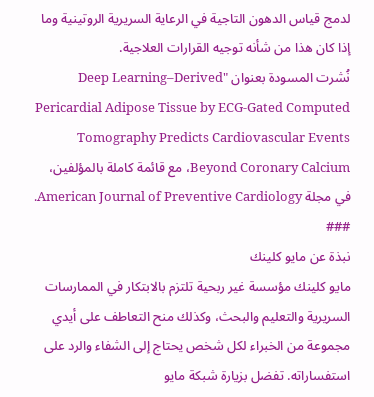لدمج قياس الدهون التاجية في الرعاية السريرية الروتينية وما إذا كان هذا من شأنه توجيه القرارات العلاجية.
نُشرت المسودة بعنوان "Deep Learning–Derived Pericardial Adipose Tissue by ECG-Gated Computed Tomography Predicts Cardiovascular Events Beyond Coronary Calcium، مع قائمة كاملة بالمؤلفين، في مجلة American Journal of Preventive Cardiology.
###
نبذة عن مايو كلينك
مايو كلينك مؤسسة غير ربحية تلتزم بالابتكار في الممارسات السريرية والتعليم والبحث، وكذلك منح التعاطف على أيدي مجموعة من الخبراء لكل شخص يحتاج إلى الشفاء والرد على استفساراته. تفضل بزيارة شبكة مايو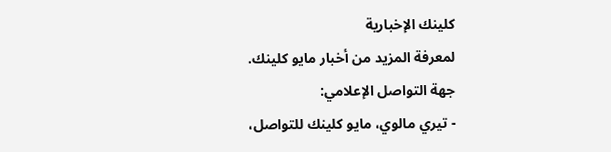كلينك الإخبارية
لمعرفة المزيد من أخبار مايو كلينك.
جهة التواصل الإعلامي:
- تيري مالوي، مايو كلينك للتواصل،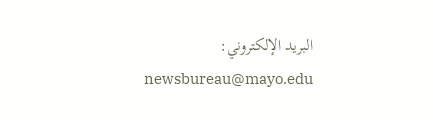البريد الإلكتروني: newsbureau@mayo.edu